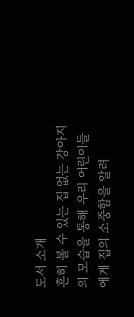도서 소개
흔히 볼 수 있는 집 없는 강아지의 모습을 통해 우리 어린이들에게 집의 소중함을 알려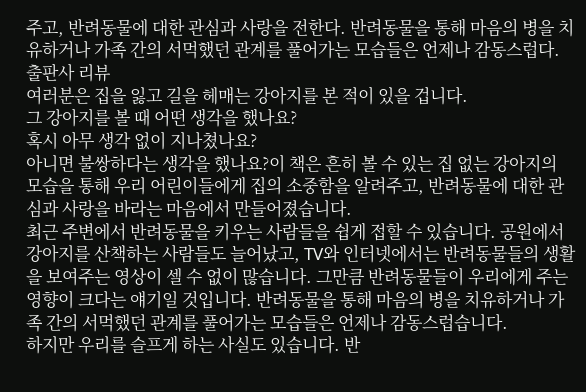주고, 반려동물에 대한 관심과 사랑을 전한다. 반려동물을 통해 마음의 병을 치유하거나 가족 간의 서먹했던 관계를 풀어가는 모습들은 언제나 감동스럽다.
출판사 리뷰
여러분은 집을 잃고 길을 헤매는 강아지를 본 적이 있을 겁니다.
그 강아지를 볼 때 어떤 생각을 했나요?
혹시 아무 생각 없이 지나쳤나요?
아니면 불쌍하다는 생각을 했나요?이 책은 흔히 볼 수 있는 집 없는 강아지의 모습을 통해 우리 어린이들에게 집의 소중함을 알려주고, 반려동물에 대한 관심과 사랑을 바라는 마음에서 만들어졌습니다.
최근 주변에서 반려동물을 키우는 사람들을 쉽게 접할 수 있습니다. 공원에서 강아지를 산책하는 사람들도 늘어났고, TV와 인터넷에서는 반려동물들의 생활을 보여주는 영상이 셀 수 없이 많습니다. 그만큼 반려동물들이 우리에게 주는 영향이 크다는 얘기일 것입니다. 반려동물을 통해 마음의 병을 치유하거나 가족 간의 서먹했던 관계를 풀어가는 모습들은 언제나 감동스럽습니다.
하지만 우리를 슬프게 하는 사실도 있습니다. 반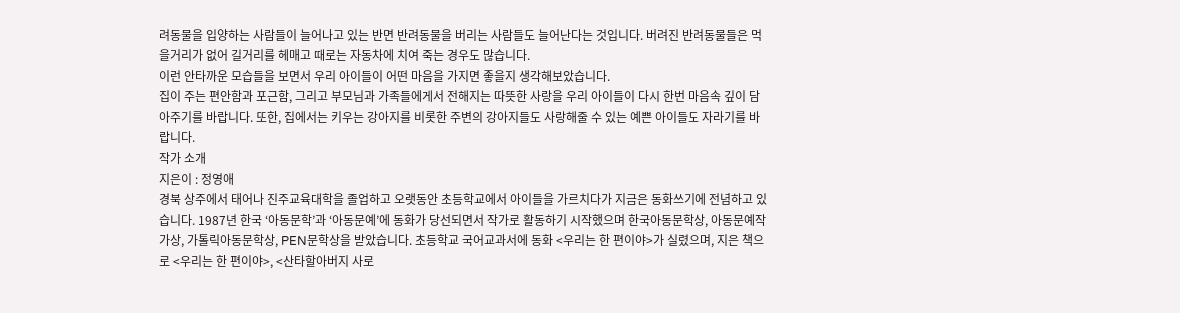려동물을 입양하는 사람들이 늘어나고 있는 반면 반려동물을 버리는 사람들도 늘어난다는 것입니다. 버려진 반려동물들은 먹을거리가 없어 길거리를 헤매고 때로는 자동차에 치여 죽는 경우도 많습니다.
이런 안타까운 모습들을 보면서 우리 아이들이 어떤 마음을 가지면 좋을지 생각해보았습니다.
집이 주는 편안함과 포근함, 그리고 부모님과 가족들에게서 전해지는 따뜻한 사랑을 우리 아이들이 다시 한번 마음속 깊이 담아주기를 바랍니다. 또한, 집에서는 키우는 강아지를 비롯한 주변의 강아지들도 사랑해줄 수 있는 예쁜 아이들도 자라기를 바랍니다.
작가 소개
지은이 : 정영애
경북 상주에서 태어나 진주교육대학을 졸업하고 오랫동안 초등학교에서 아이들을 가르치다가 지금은 동화쓰기에 전념하고 있습니다. 1987년 한국 ‘아동문학’과 ‘아동문예’에 동화가 당선되면서 작가로 활동하기 시작했으며 한국아동문학상, 아동문예작가상, 가톨릭아동문학상, PEN문학상을 받았습니다. 초등학교 국어교과서에 동화 <우리는 한 편이야>가 실렸으며, 지은 책으로 <우리는 한 편이야>, <산타할아버지 사로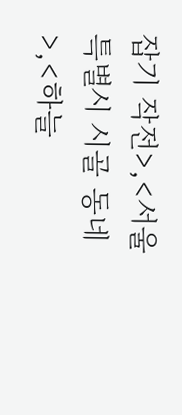잡기 작전>,<서울특별시 시골 동네>,<하늘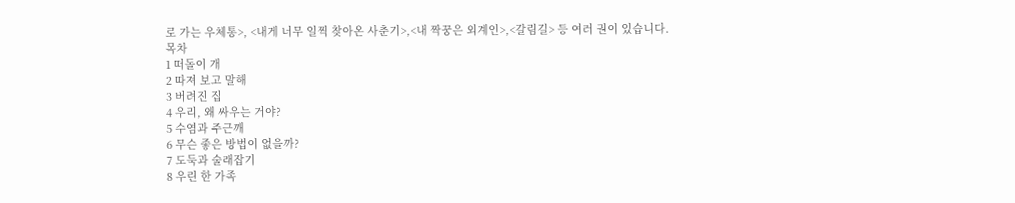로 가는 우체통>, <내게 너무 일찍 찾아온 사춘기>,<내 짝꿍은 외계인>,<갈림길> 등 여러 권이 있습니다.
목차
1 떠돌이 개
2 따져 보고 말해
3 버려진 집
4 우리, 왜 싸우는 거야?
5 수염과 주근깨
6 무슨 좋은 방법이 없을까?
7 도둑과 술래잡기
8 우린 한 가족